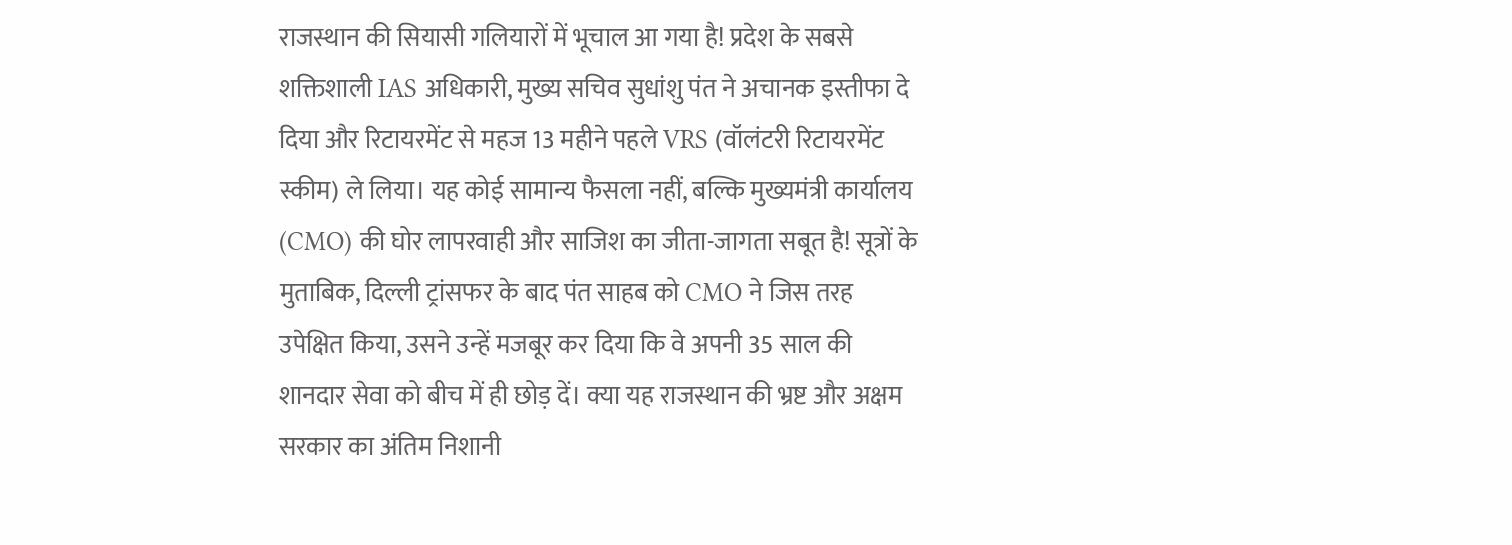राजस्थान की सियासी गलियारों में भूचाल आ गया है! प्रदेश के सबसे शक्तिशाली IAS अधिकारी, मुख्य सचिव सुधांशु पंत ने अचानक इस्तीफा दे दिया और रिटायरमेंट से महज 13 महीने पहले VRS (वॉलंटरी रिटायरमेंट स्कीम) ले लिया। यह कोई सामान्य फैसला नहीं, बल्कि मुख्यमंत्री कार्यालय (CMO) की घोर लापरवाही और साजिश का जीता-जागता सबूत है! सूत्रों के मुताबिक, दिल्ली ट्रांसफर के बाद पंत साहब को CMO ने जिस तरह उपेक्षित किया, उसने उन्हें मजबूर कर दिया कि वे अपनी 35 साल की शानदार सेवा को बीच में ही छोड़ दें। क्या यह राजस्थान की भ्रष्ट और अक्षम सरकार का अंतिम निशानी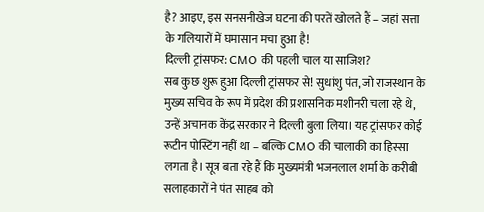है? आइए, इस सनसनीखेज घटना की परतें खोलते हैं – जहां सत्ता के गलियारों में घमासान मचा हुआ है!
दिल्ली ट्रांसफर: CMO की पहली चाल या साजिश?
सब कुछ शुरू हुआ दिल्ली ट्रांसफर से! सुधांशु पंत, जो राजस्थान के मुख्य सचिव के रूप में प्रदेश की प्रशासनिक मशीनरी चला रहे थे, उन्हें अचानक केंद्र सरकार ने दिल्ली बुला लिया। यह ट्रांसफर कोई रूटीन पोस्टिंग नहीं था – बल्कि CMO की चालाकी का हिस्सा लगता है। सूत्र बता रहे हैं कि मुख्यमंत्री भजनलाल शर्मा के करीबी सलाहकारों ने पंत साहब को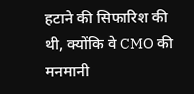हटाने की सिफारिश की थी, क्योंकि वे CMO की मनमानी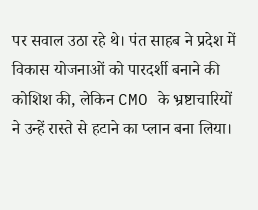पर सवाल उठा रहे थे। पंत साहब ने प्रदेश में विकास योजनाओं को पारदर्शी बनाने की कोशिश की, लेकिन CMO के भ्रष्टाचारियों ने उन्हें रास्ते से हटाने का प्लान बना लिया।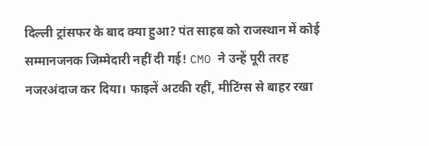दिल्ली ट्रांसफर के बाद क्या हुआ? पंत साहब को राजस्थान में कोई सम्मानजनक जिम्मेदारी नहीं दी गई! CMO ने उन्हें पूरी तरह नजरअंदाज कर दिया। फाइलें अटकी रहीं, मीटिंग्स से बाहर रखा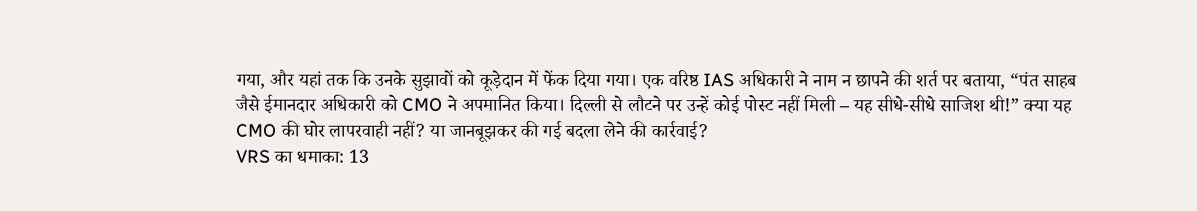गया, और यहां तक कि उनके सुझावों को कूड़ेदान में फेंक दिया गया। एक वरिष्ठ IAS अधिकारी ने नाम न छापने की शर्त पर बताया, “पंत साहब जैसे ईमानदार अधिकारी को CMO ने अपमानित किया। दिल्ली से लौटने पर उन्हें कोई पोस्ट नहीं मिली – यह सीधे-सीधे साजिश थी!” क्या यह CMO की घोर लापरवाही नहीं? या जानबूझकर की गई बदला लेने की कार्रवाई?
VRS का धमाका: 13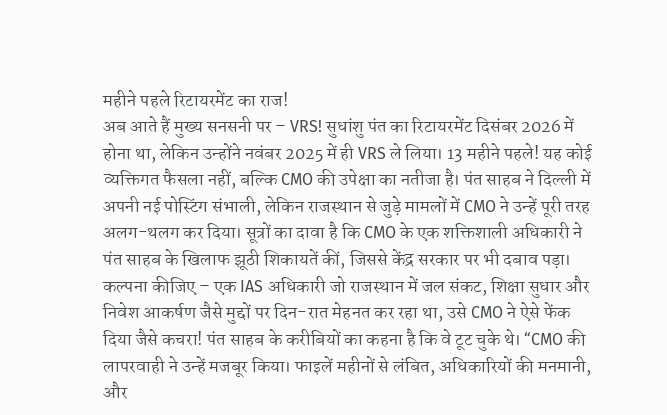महीने पहले रिटायरमेंट का राज!
अब आते हैं मुख्य सनसनी पर – VRS! सुधांशु पंत का रिटायरमेंट दिसंबर 2026 में होना था, लेकिन उन्होंने नवंबर 2025 में ही VRS ले लिया। 13 महीने पहले! यह कोई व्यक्तिगत फैसला नहीं, बल्कि CMO की उपेक्षा का नतीजा है। पंत साहब ने दिल्ली में अपनी नई पोस्टिंग संभाली, लेकिन राजस्थान से जुड़े मामलों में CMO ने उन्हें पूरी तरह अलग-थलग कर दिया। सूत्रों का दावा है कि CMO के एक शक्तिशाली अधिकारी ने पंत साहब के खिलाफ झूठी शिकायतें कीं, जिससे केंद्र सरकार पर भी दबाव पड़ा।
कल्पना कीजिए – एक IAS अधिकारी जो राजस्थान में जल संकट, शिक्षा सुधार और निवेश आकर्षण जैसे मुद्दों पर दिन-रात मेहनत कर रहा था, उसे CMO ने ऐसे फेंक दिया जैसे कचरा! पंत साहब के करीबियों का कहना है कि वे टूट चुके थे। “CMO की लापरवाही ने उन्हें मजबूर किया। फाइलें महीनों से लंबित, अधिकारियों की मनमानी, और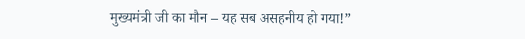मुख्यमंत्री जी का मौन – यह सब असहनीय हो गया!”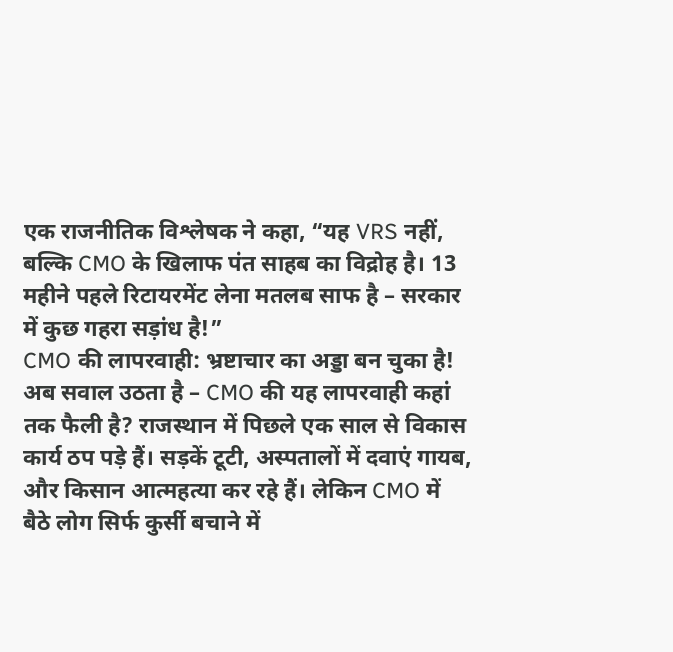एक राजनीतिक विश्लेषक ने कहा, “यह VRS नहीं, बल्कि CMO के खिलाफ पंत साहब का विद्रोह है। 13 महीने पहले रिटायरमेंट लेना मतलब साफ है – सरकार में कुछ गहरा सड़ांध है!”
CMO की लापरवाही: भ्रष्टाचार का अड्डा बन चुका है!
अब सवाल उठता है – CMO की यह लापरवाही कहां तक फैली है? राजस्थान में पिछले एक साल से विकास कार्य ठप पड़े हैं। सड़कें टूटी, अस्पतालों में दवाएं गायब, और किसान आत्महत्या कर रहे हैं। लेकिन CMO में बैठे लोग सिर्फ कुर्सी बचाने में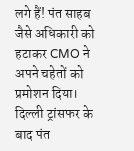लगे हैं! पंत साहब जैसे अधिकारी को हटाकर CMO ने अपने चहेतों को प्रमोशन दिया। दिल्ली ट्रांसफर के बाद पंत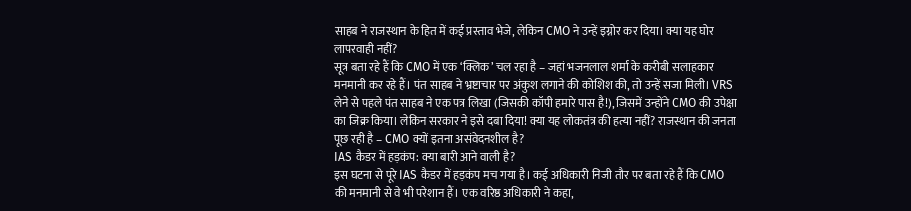साहब ने राजस्थान के हित में कई प्रस्ताव भेजे, लेकिन CMO ने उन्हें इग्नोर कर दिया। क्या यह घोर लापरवाही नहीं?
सूत्र बता रहे हैं कि CMO में एक ‘क्लिक’ चल रहा है – जहां भजनलाल शर्मा के करीबी सलाहकार मनमानी कर रहे हैं। पंत साहब ने भ्रष्टाचार पर अंकुश लगाने की कोशिश की, तो उन्हें सजा मिली। VRS लेने से पहले पंत साहब ने एक पत्र लिखा (जिसकी कॉपी हमारे पास है!), जिसमें उन्होंने CMO की उपेक्षा का जिक्र किया। लेकिन सरकार ने इसे दबा दिया! क्या यह लोकतंत्र की हत्या नहीं? राजस्थान की जनता पूछ रही है – CMO क्यों इतना असंवेदनशील है?
IAS कैडर में हड़कंप: क्या बारी आने वाली है?
इस घटना से पूरे IAS कैडर में हड़कंप मच गया है। कई अधिकारी निजी तौर पर बता रहे हैं कि CMO की मनमानी से वे भी परेशान हैं। एक वरिष्ठ अधिकारी ने कहा,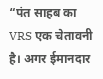“पंत साहब का VRS एक चेतावनी है। अगर ईमानदार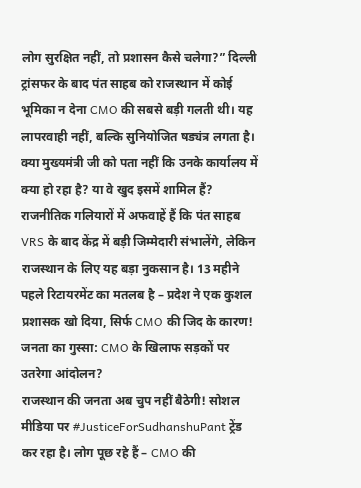लोग सुरक्षित नहीं, तो प्रशासन कैसे चलेगा?” दिल्ली ट्रांसफर के बाद पंत साहब को राजस्थान में कोई भूमिका न देना CMO की सबसे बड़ी गलती थी। यह लापरवाही नहीं, बल्कि सुनियोजित षड्यंत्र लगता है। क्या मुख्यमंत्री जी को पता नहीं कि उनके कार्यालय में क्या हो रहा है? या वे खुद इसमें शामिल हैं?
राजनीतिक गलियारों में अफवाहें हैं कि पंत साहब VRS के बाद केंद्र में बड़ी जिम्मेदारी संभालेंगे, लेकिन राजस्थान के लिए यह बड़ा नुकसान है। 13 महीने पहले रिटायरमेंट का मतलब है – प्रदेश ने एक कुशल प्रशासक खो दिया, सिर्फ CMO की जिद के कारण!
जनता का गुस्सा: CMO के खिलाफ सड़कों पर उतरेगा आंदोलन?
राजस्थान की जनता अब चुप नहीं बैठेगी! सोशल मीडिया पर #JusticeForSudhanshuPant ट्रेंड कर रहा है। लोग पूछ रहे हैं – CMO की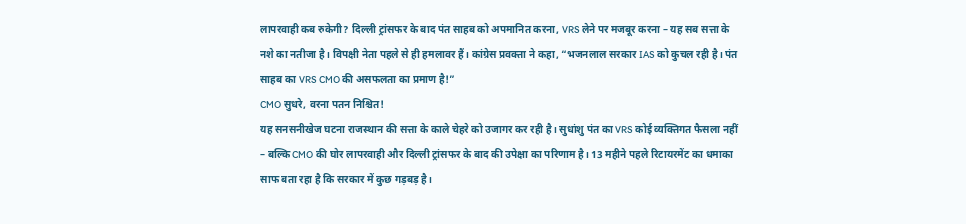लापरवाही कब रुकेगी? दिल्ली ट्रांसफर के बाद पंत साहब को अपमानित करना, VRS लेने पर मजबूर करना – यह सब सत्ता के नशे का नतीजा है। विपक्षी नेता पहले से ही हमलावर हैं। कांग्रेस प्रवक्ता ने कहा, “भजनलाल सरकार IAS को कुचल रही है। पंत साहब का VRS CMO की असफलता का प्रमाण है!”
CMO सुधरे, वरना पतन निश्चित!
यह सनसनीखेज घटना राजस्थान की सत्ता के काले चेहरे को उजागर कर रही है। सुधांशु पंत का VRS कोई व्यक्तिगत फैसला नहीं – बल्कि CMO की घोर लापरवाही और दिल्ली ट्रांसफर के बाद की उपेक्षा का परिणाम है। 13 महीने पहले रिटायरमेंट का धमाका साफ बता रहा है कि सरकार में कुछ गड़बड़ है।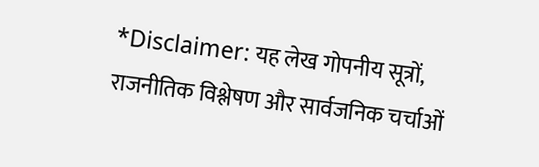*Disclaimer: यह लेख गोपनीय सूत्रों, राजनीतिक विश्लेषण और सार्वजनिक चर्चाओं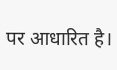पर आधारित है।